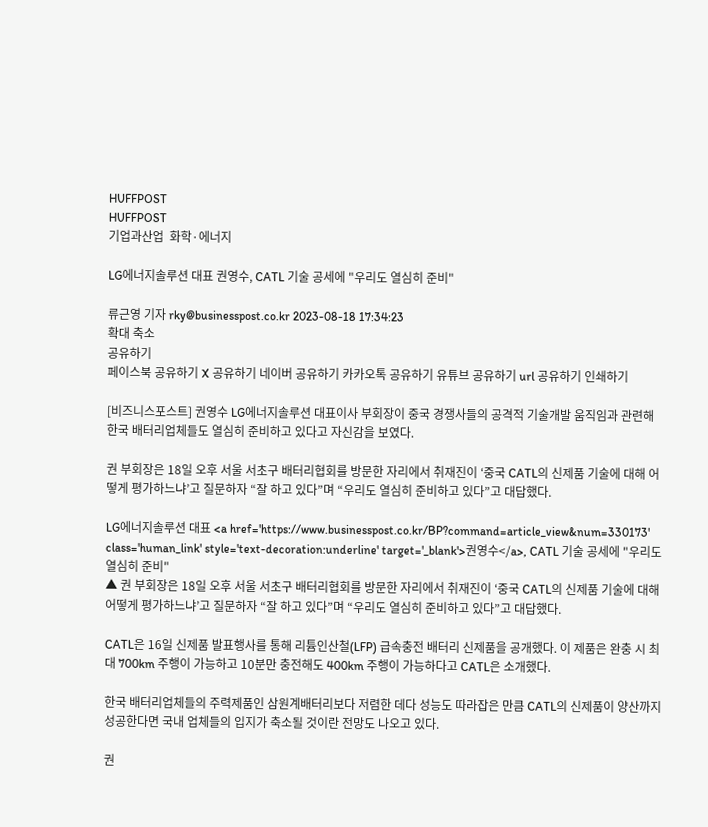HUFFPOST
HUFFPOST
기업과산업  화학·에너지

LG에너지솔루션 대표 권영수, CATL 기술 공세에 "우리도 열심히 준비"

류근영 기자 rky@businesspost.co.kr 2023-08-18 17:34:23
확대 축소
공유하기
페이스북 공유하기 X 공유하기 네이버 공유하기 카카오톡 공유하기 유튜브 공유하기 url 공유하기 인쇄하기

[비즈니스포스트] 권영수 LG에너지솔루션 대표이사 부회장이 중국 경쟁사들의 공격적 기술개발 움직임과 관련해 한국 배터리업체들도 열심히 준비하고 있다고 자신감을 보였다.

권 부회장은 18일 오후 서울 서초구 배터리협회를 방문한 자리에서 취재진이 ‘중국 CATL의 신제품 기술에 대해 어떻게 평가하느냐’고 질문하자 “잘 하고 있다”며 “우리도 열심히 준비하고 있다”고 대답했다.

LG에너지솔루션 대표 <a href='https://www.businesspost.co.kr/BP?command=article_view&num=330173' class='human_link' style='text-decoration:underline' target='_blank'>권영수</a>, CATL 기술 공세에 "우리도 열심히 준비"
▲ 권 부회장은 18일 오후 서울 서초구 배터리협회를 방문한 자리에서 취재진이 ‘중국 CATL의 신제품 기술에 대해 어떻게 평가하느냐’고 질문하자 “잘 하고 있다”며 “우리도 열심히 준비하고 있다”고 대답했다.

CATL은 16일 신제품 발표행사를 통해 리튬인산철(LFP) 급속충전 배터리 신제품을 공개했다. 이 제품은 완충 시 최대 700km 주행이 가능하고 10분만 충전해도 400km 주행이 가능하다고 CATL은 소개했다.

한국 배터리업체들의 주력제품인 삼원계배터리보다 저렴한 데다 성능도 따라잡은 만큼 CATL의 신제품이 양산까지 성공한다면 국내 업체들의 입지가 축소될 것이란 전망도 나오고 있다.

권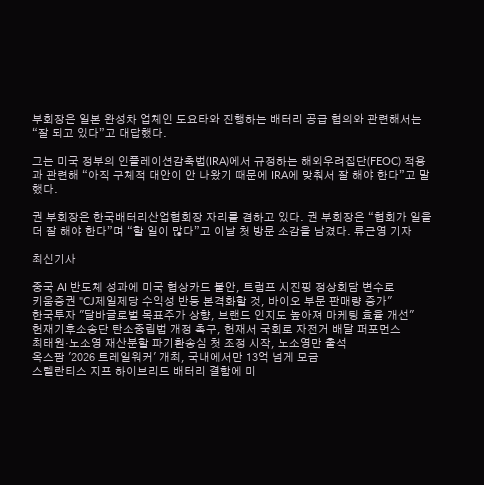부회장은 일본 완성차 업체인 도요타와 진행하는 배터리 공급 협의와 관련해서는 “잘 되고 있다”고 대답했다.

그는 미국 정부의 인플레이션감축법(IRA)에서 규정하는 해외우려집단(FEOC) 적용과 관련해 “아직 구체적 대안이 안 나왔기 때문에 IRA에 맞춰서 잘 해야 한다”고 말했다.

권 부회장은 한국배터리산업협회장 자리를 겸하고 있다. 권 부회장은 “협회가 일을 더 잘 해야 한다”며 “할 일이 많다”고 이날 첫 방문 소감을 남겼다. 류근영 기자

최신기사

중국 AI 반도체 성과에 미국 협상카드 불안, 트럼프 시진핑 정상회담 변수로
키움증권 "CJ제일제당 수익성 반등 본격화할 것, 바이오 부문 판매량 증가"
한국투자 "달바글로벌 목표주가 상향, 브랜드 인지도 높아져 마케팅 효율 개선"
헌재기후소송단 탄소중립법 개정 촉구, 헌재서 국회로 자전거 배달 퍼포먼스
최태원·노소영 재산분할 파기환송심 첫 조정 시작, 노소영만 출석
옥스팜 '2026 트레일워커' 개최, 국내에서만 13억 넘게 모금
스텔란티스 지프 하이브리드 배터리 결함에 미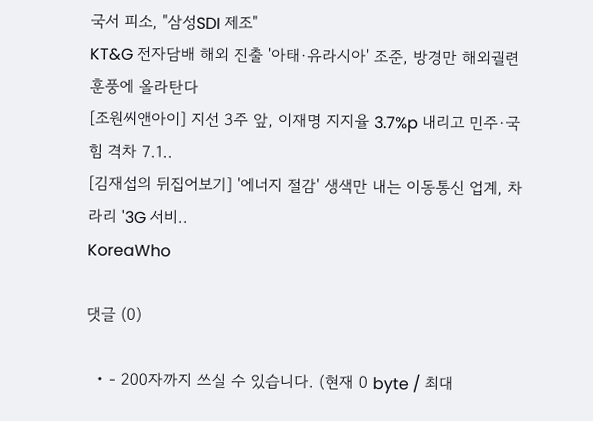국서 피소, "삼성SDI 제조"
KT&G 전자담배 해외 진출 '아태·유라시아' 조준, 방경만 해외궐련 훈풍에 올라탄다
[조원씨앤아이] 지선 3주 앞, 이재명 지지율 3.7%p 내리고 민주·국힘 격차 7.1..
[김재섭의 뒤집어보기] '에너지 절감' 생색만 내는 이동통신 업계, 차라리 '3G 서비..
KoreaWho

댓글 (0)

  • - 200자까지 쓰실 수 있습니다. (현재 0 byte / 최대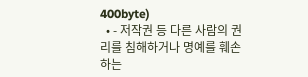400byte)
  • - 저작권 등 다른 사람의 권리를 침해하거나 명예를 훼손하는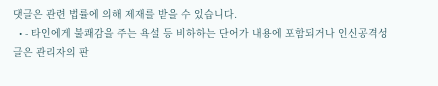댓글은 관련 법률에 의해 제재를 받을 수 있습니다.
  • - 타인에게 불쾌감을 주는 욕설 등 비하하는 단어가 내용에 포함되거나 인신공격성 글은 관리자의 판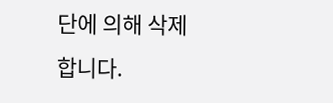단에 의해 삭제 합니다.